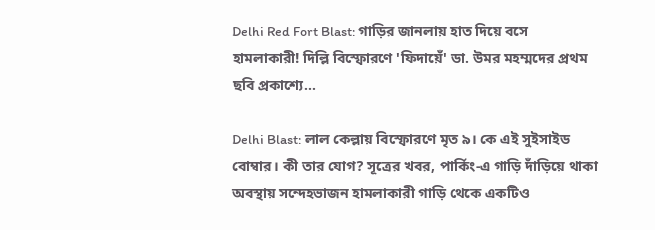Delhi Red Fort Blast: গাড়ির জানলায় হাত দিয়ে বসে হামলাকারী! দিল্লি বিস্ফোরণে 'ফিদায়েঁ' ডা. উমর মহম্মদের প্রথম ছবি প্রকাশ্যে...

Delhi Blast: লাল কেল্লায় বিস্ফোরণে মৃত ৯। কে এই সুইসাইড বোম্বার। কী তার যোগ? সূত্রের খবর, পার্কিং-এ গাড়ি দাঁড়িয়ে থাকা অবস্থায় সন্দেহভাজন হামলাকারী গাড়ি থেকে একটিও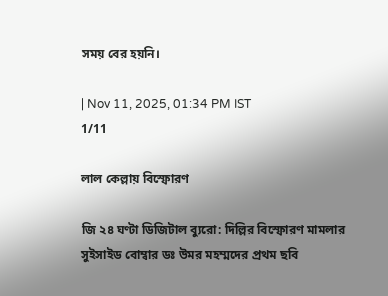সময় বের হয়নি।

| Nov 11, 2025, 01:34 PM IST
1/11

লাল কেল্লায় বিস্ফোরণ

জি ২৪ ঘণ্টা ডিজিটাল ব্যুরো: দিল্লির বিস্ফোরণ মামলার সুইসাইড বোম্বার ডঃ উমর মহম্মদের প্রথম ছবি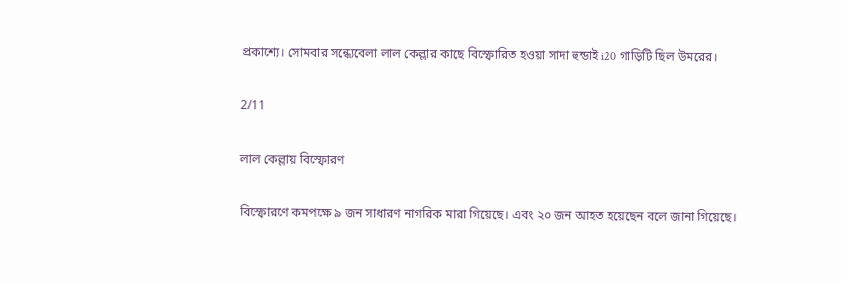প্রকাশ্যে। সোমবার সন্ধ্যেবেলা লাল কেল্লার কাছে বিস্ফোরিত হওয়া সাদা হুন্ডাই i20 গাড়িটি ছিল উমরের।

2/11

লাল কেল্লায় বিস্ফোরণ

বিস্ফোরণে কমপক্ষে ৯ জন সাধারণ নাগরিক মারা গিয়েছে। এবং ২০ জন আহত হয়েছেন বলে জানা গিয়েছে।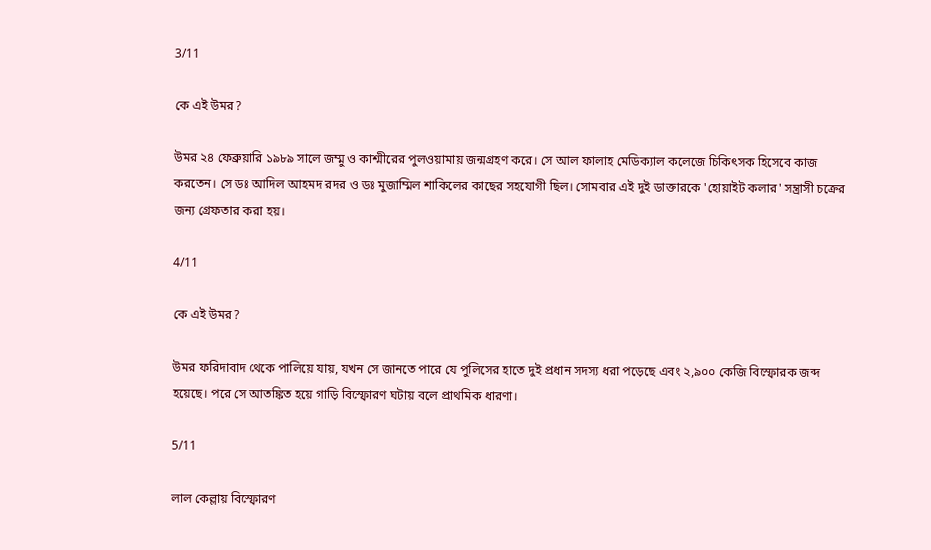3/11

কে এই উমর?

উমর ২৪ ফেব্রুয়ারি ১৯৮৯ সালে জম্মু ও কাশ্মীরের পুলওয়ামায় জন্মগ্রহণ করে। সে আল ফালাহ মেডিক্যাল কলেজে চিকিৎসক হিসেবে কাজ করতেন। সে ডঃ আদিল আহমদ রদর ও ডঃ মুজাম্মিল শাকিলের কাছের সহযোগী ছিল। সোমবার এই দুই ডাক্তারকে 'হোয়াইট কলার' সন্ত্রাসী চক্রের জন্য গ্রেফতার করা হয়।

4/11

কে এই উমর?

উমর ফরিদাবাদ থেকে পালিয়ে যায়, যখন সে জানতে পারে যে পুলিসের হাতে দুই প্রধান সদস্য ধরা পড়েছে এবং ২,৯০০ কেজি বিস্ফোরক জব্দ হয়েছে। পরে সে আতঙ্কিত হয়ে গাড়ি বিস্ফোরণ ঘটায় বলে প্রাথমিক ধারণা।

5/11

লাল কেল্লায় বিস্ফোরণ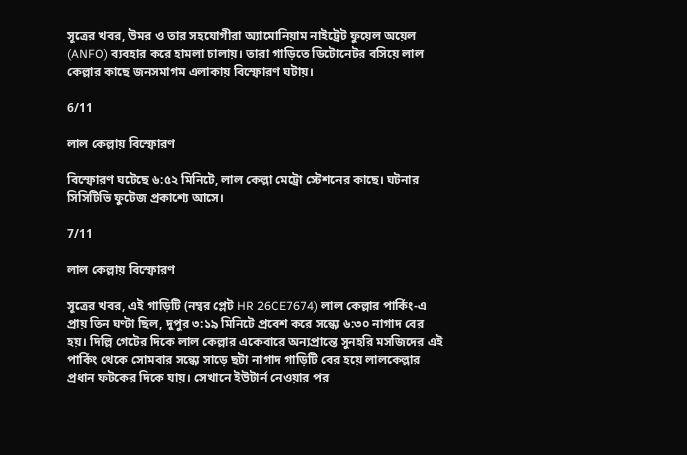সূত্রের খবর, উমর ও তার সহযোগীরা অ্যামোনিয়াম নাইট্রেট ফুয়েল অয়েল (ANFO) ব্যবহার করে হামলা চালায়। তারা গাড়িতে ডিটোনেটর বসিয়ে লাল কেল্লার কাছে জনসমাগম এলাকায় বিস্ফোরণ ঘটায়।

6/11

লাল কেল্লায় বিস্ফোরণ

বিস্ফোরণ ঘটেছে ৬:৫২ মিনিটে, লাল কেল্লা মেট্রো স্টেশনের কাছে। ঘটনার সিসিটিভি ফুটেজ প্রকাশ্যে আসে।

7/11

লাল কেল্লায় বিস্ফোরণ

সূত্রের খবর, এই গাড়িটি (নম্বর প্লেট HR 26CE7674) লাল কেল্লার পার্কিং-এ প্রায় তিন ঘণ্টা ছিল, দুপুর ৩:১৯ মিনিটে প্রবেশ করে সন্ধ্যে ৬:৩০ নাগাদ বের হয়। দিল্লি গেটের দিকে লাল কেল্লার একেবারে অন্যপ্রান্তে সুনহরি মসজিদের এই পার্কিং থেকে সোমবার সন্ধ্যে সাড়ে ছটা নাগাদ গাড়িটি বের হয়ে লালকেল্লার প্রধান ফটকের দিকে যায়। সেখানে ইউটার্ন নেওয়ার পর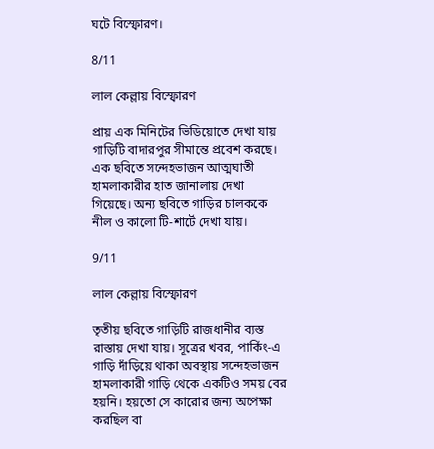ঘটে বিস্ফোরণ।

8/11

লাল কেল্লায় বিস্ফোরণ

প্রায় এক মিনিটের ভিডিয়োতে দেখা যায় গাড়িটি বাদারপুর সীমান্তে প্রবেশ করছে। এক ছবিতে সন্দেহভাজন আত্মঘাতী হামলাকারীর হাত জানালায় দেখা গিয়েছে। অন্য ছবিতে গাড়ির চালককে নীল ও কালো টি-শার্টে দেখা যায়।

9/11

লাল কেল্লায় বিস্ফোরণ

তৃতীয় ছবিতে গাড়িটি রাজধানীর ব্যস্ত রাস্তায় দেখা যায়। সূত্রের খবর, পার্কিং-এ গাড়ি দাঁড়িয়ে থাকা অবস্থায় সন্দেহভাজন হামলাকারী গাড়ি থেকে একটিও সময় বের হয়নি। হয়তো সে কারোর জন্য অপেক্ষা করছিল বা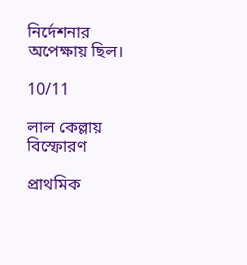নির্দেশনার অপেক্ষায় ছিল।

10/11

লাল কেল্লায় বিস্ফোরণ

প্রাথমিক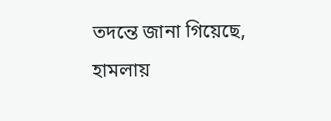তদন্তে জানা গিয়েছে, হামলায়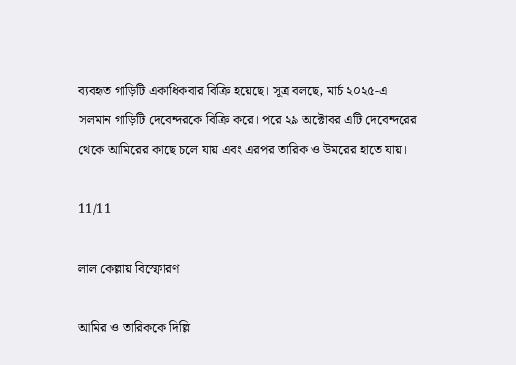ব্যবহৃত গাড়িটি একাধিকবার বিক্রি হয়েছে। সূত্র বলছে, মার্চ ২০২৫-এ সলমান গাড়িটি দেবেন্দরকে বিক্রি করে। পরে ২৯ অক্টোবর এটি দেবেন্দরের থেকে আমিরের কাছে চলে যায় এবং এরপর তারিক ও উমরের হাতে যায়।

11/11

লাল কেল্লায় বিস্ফোরণ

আমির ও তারিককে দিল্লি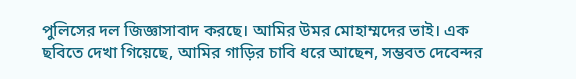পুলিসের দল জিজ্ঞাসাবাদ করছে। আমির উমর মোহাম্মদের ভাই। এক ছবিতে দেখা গিয়েছে, আমির গাড়ির চাবি ধরে আছেন, সম্ভবত দেবেন্দর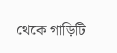থেকে গাড়িটি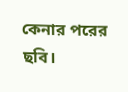কেনার পরের ছবি।